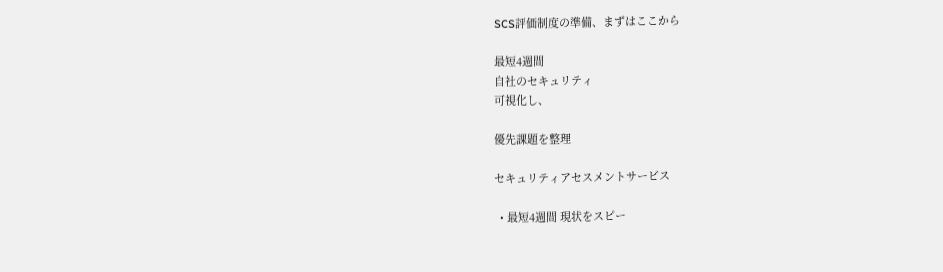SCS評価制度の準備、まずはここから

最短4週間
自社のセキュリティ
可視化し、

優先課題を整理

セキュリティアセスメントサービス

  • 最短4週間 現状をスピー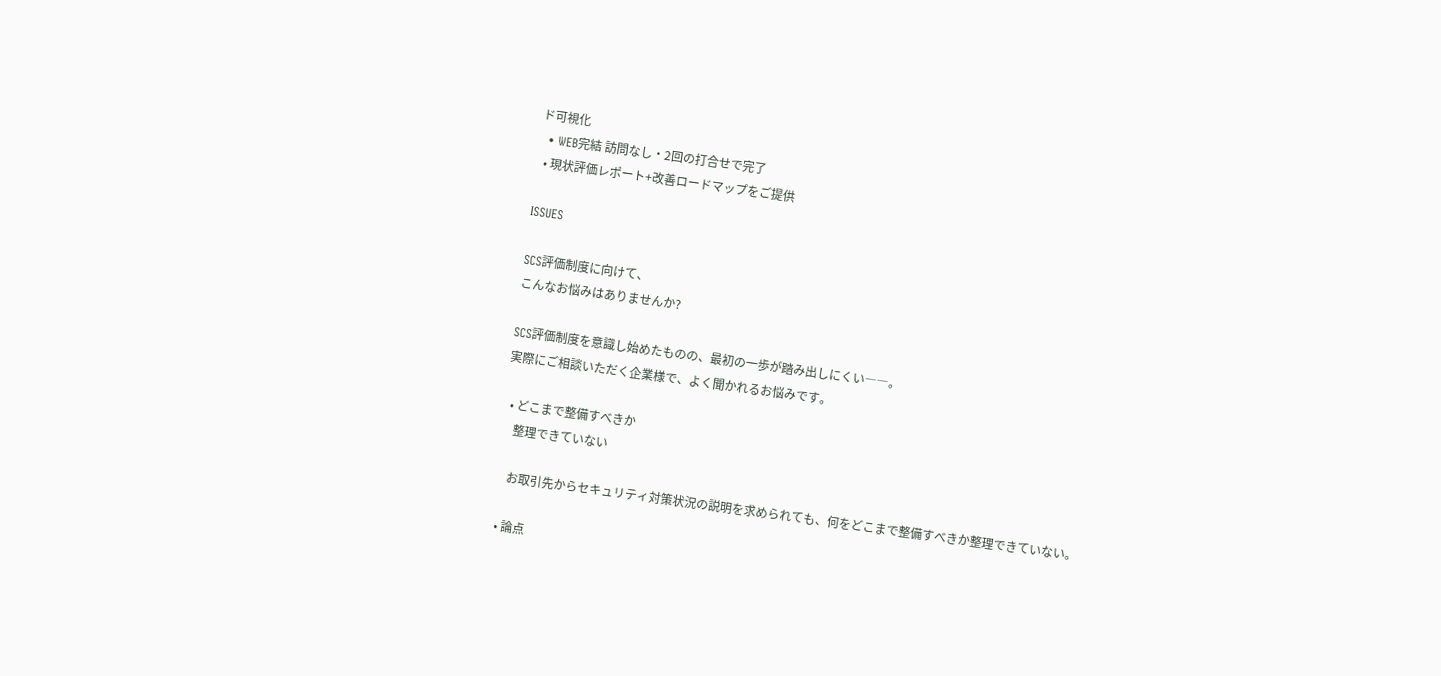ド可視化
  • WEB完結 訪問なし・2回の打合せで完了
  • 現状評価レポート+改善ロードマップをご提供

ISSUES

SCS評価制度に向けて、
こんなお悩みはありませんか?

SCS評価制度を意識し始めたものの、最初の一歩が踏み出しにくい――。
実際にご相談いただく企業様で、よく聞かれるお悩みです。

  • どこまで整備すべきか
    整理できていない

    お取引先からセキュリティ対策状況の説明を求められても、何をどこまで整備すべきか整理できていない。

  • 論点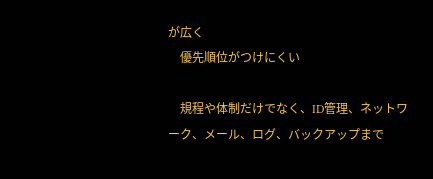が広く
    優先順位がつけにくい

    規程や体制だけでなく、ID管理、ネットワーク、メール、ログ、バックアップまで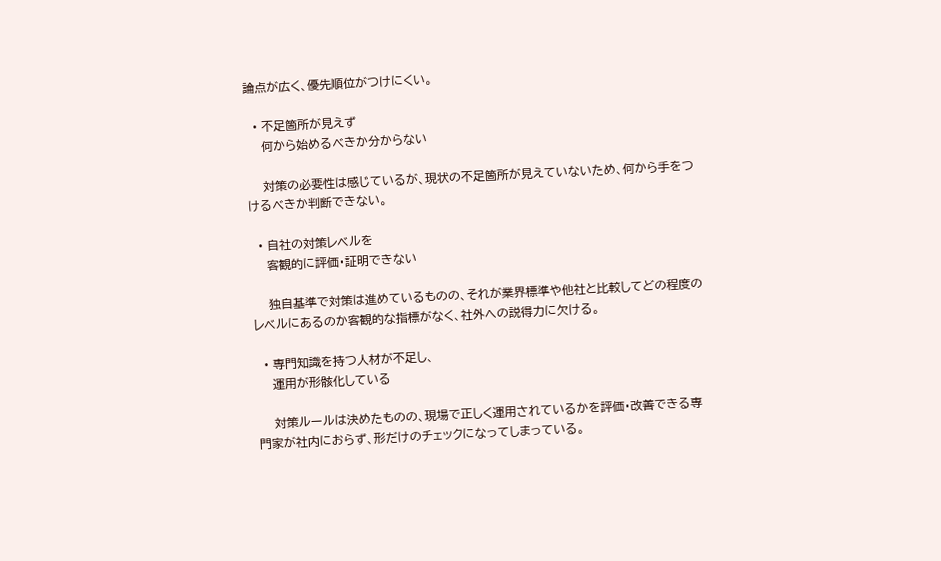論点が広く、優先順位がつけにくい。

  • 不足箇所が見えず
    何から始めるべきか分からない

    対策の必要性は感じているが、現状の不足箇所が見えていないため、何から手をつけるべきか判断できない。

  • 自社の対策レベルを
    客観的に評価・証明できない

    独自基準で対策は進めているものの、それが業界標準や他社と比較してどの程度のレベルにあるのか客観的な指標がなく、社外への説得力に欠ける。

  • 専門知識を持つ人材が不足し、
    運用が形骸化している

    対策ルールは決めたものの、現場で正しく運用されているかを評価・改善できる専門家が社内におらず、形だけのチェックになってしまっている。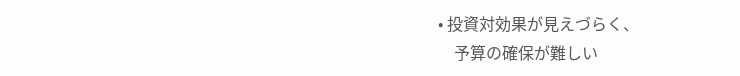• 投資対効果が見えづらく、
    予算の確保が難しい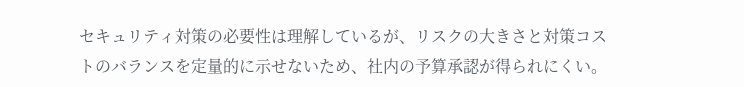セキュリティ対策の必要性は理解しているが、リスクの大きさと対策コストのバランスを定量的に示せないため、社内の予算承認が得られにくい。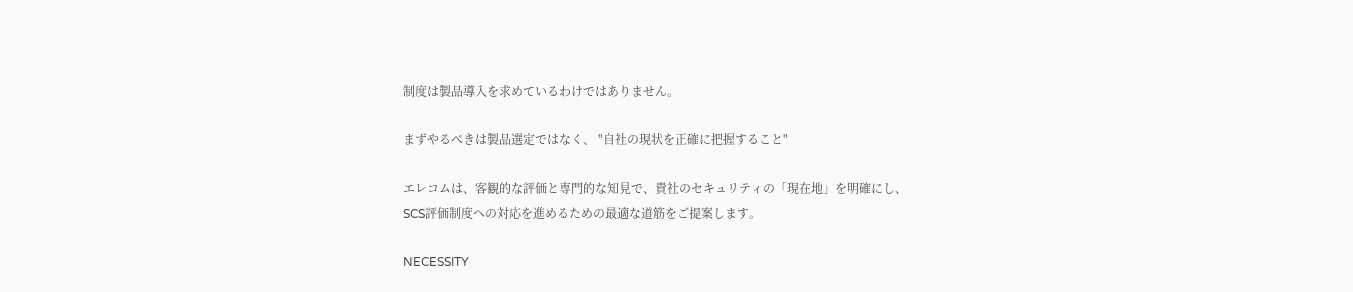制度は製品導入を求めているわけではありません。

まずやるべきは製品選定ではなく、 "自社の現状を正確に把握すること"

エレコムは、客観的な評価と専門的な知見で、貴社のセキュリティの「現在地」を明確にし、
SCS評価制度への対応を進めるための最適な道筋をご提案します。

NECESSITY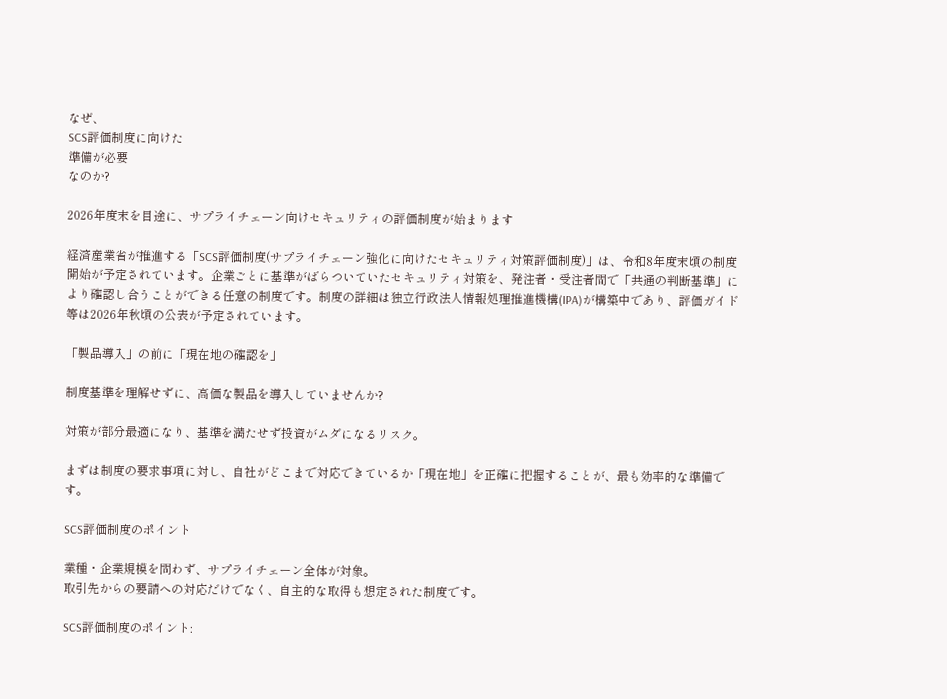なぜ、
SCS評価制度に向けた
準備が必要
なのか?

2026年度末を目途に、サプライチェーン向けセキュリティの評価制度が始まります

経済産業省が推進する「SCS評価制度(サプライチェーン強化に向けたセキュリティ対策評価制度)」は、令和8年度末頃の制度開始が予定されています。企業ごとに基準がばらついていたセキュリティ対策を、発注者・受注者間で「共通の判断基準」により確認し合うことができる任意の制度です。制度の詳細は独立行政法人情報処理推進機構(IPA)が構築中であり、評価ガイド等は2026年秋頃の公表が予定されています。

「製品導入」の前に「現在地の確認を」

制度基準を理解せずに、高価な製品を導入していませんか?

対策が部分最適になり、基準を満たせず投資がムダになるリスク。

まずは制度の要求事項に対し、自社がどこまで対応できているか「現在地」を正確に把握することが、最も効率的な準備です。

SCS評価制度のポイント

業種・企業規模を問わず、サプライチェーン全体が対象。
取引先からの要請への対応だけでなく、自主的な取得も想定された制度です。

SCS評価制度のポイント: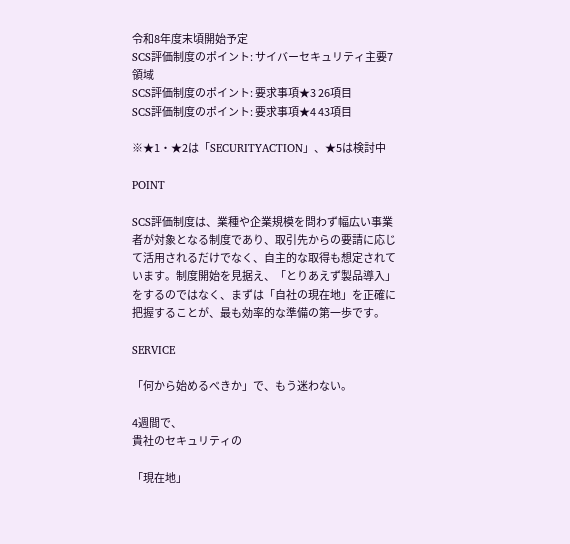令和8年度末頃開始予定
SCS評価制度のポイント: サイバーセキュリティ主要7領域
SCS評価制度のポイント: 要求事項★3 26項目
SCS評価制度のポイント: 要求事項★4 43項目

※★1・★2は「SECURITYACTION」、★5は検討中

POINT

SCS評価制度は、業種や企業規模を問わず幅広い事業者が対象となる制度であり、取引先からの要請に応じて活用されるだけでなく、自主的な取得も想定されています。制度開始を見据え、「とりあえず製品導入」をするのではなく、まずは「自社の現在地」を正確に把握することが、最も効率的な準備の第一歩です。

SERVICE

「何から始めるべきか」で、もう迷わない。

4週間で、
貴社のセキュリティの

「現在地」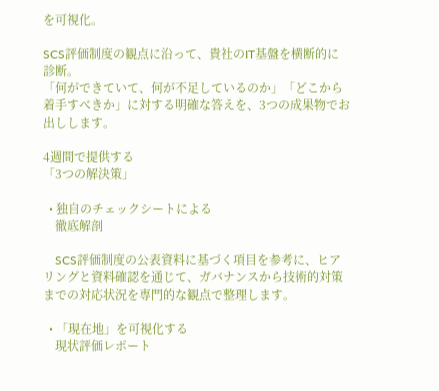を可視化。

SCS評価制度の観点に沿って、貴社のIT基盤を横断的に診断。
「何ができていて、何が不足しているのか」「どこから着手すべきか」に対する明確な答えを、3つの成果物でお出しします。

4週間で提供する
「3つの解決策」

  • 独自のチェックシートによる
    徹底解剖

    SCS評価制度の公表資料に基づく項目を参考に、ヒアリングと資料確認を通じて、ガバナンスから技術的対策までの対応状況を専門的な観点で整理します。

  • 「現在地」を可視化する
    現状評価レポート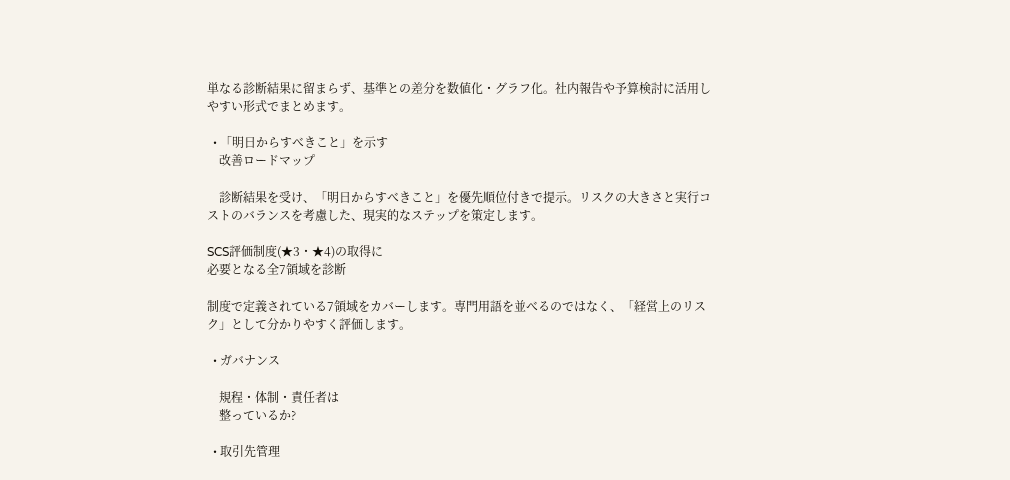単なる診断結果に留まらず、基準との差分を数値化・グラフ化。社内報告や予算検討に活用しやすい形式でまとめます。

  • 「明日からすべきこと」を示す
    改善ロードマップ

    診断結果を受け、「明日からすべきこと」を優先順位付きで提示。リスクの大きさと実行コストのバランスを考慮した、現実的なステップを策定します。

SCS評価制度(★3・★4)の取得に
必要となる全7領域を診断

制度で定義されている7領域をカバーします。専門用語を並べるのではなく、「経営上のリスク」として分かりやすく評価します。

  • ガバナンス

    規程・体制・責任者は
    整っているか?

  • 取引先管理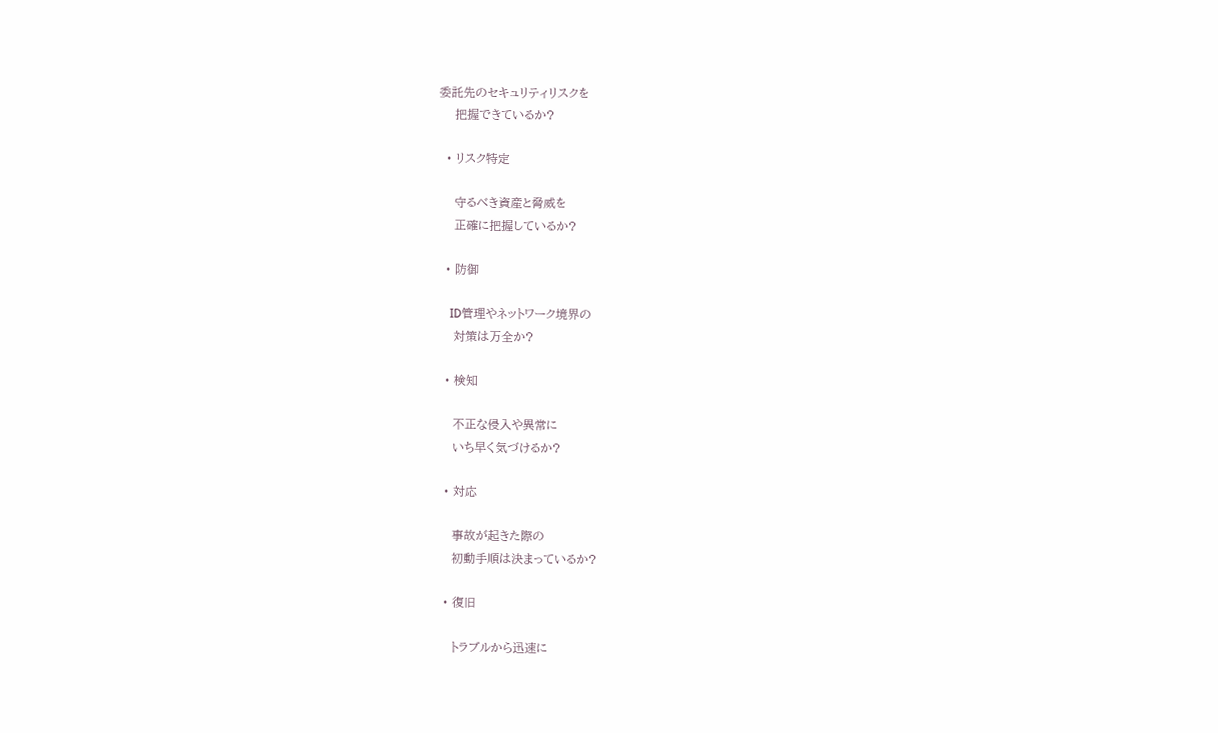委託先のセキュリティリスクを
    把握できているか?

  • リスク特定

    守るべき資産と脅威を
    正確に把握しているか?

  • 防御

    ID管理やネットワーク境界の
    対策は万全か?

  • 検知

    不正な侵入や異常に
    いち早く気づけるか?

  • 対応

    事故が起きた際の
    初動手順は決まっているか?

  • 復旧

    トラブルから迅速に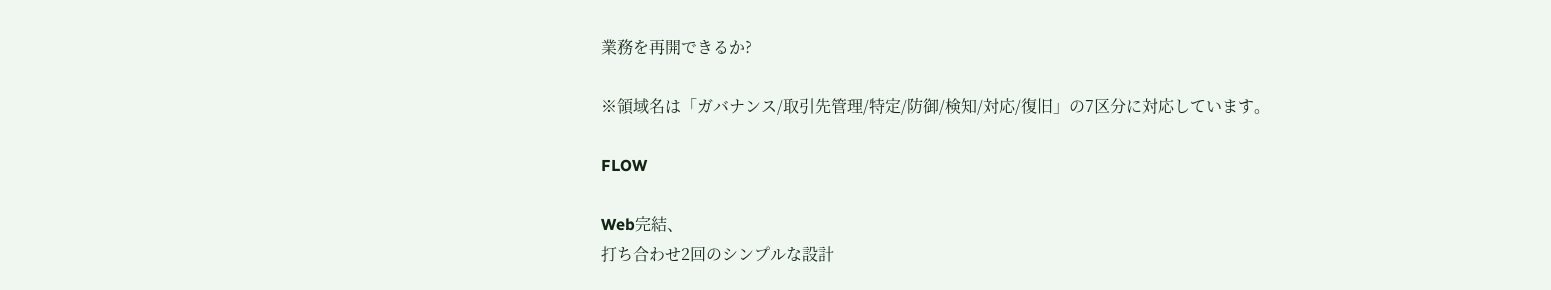業務を再開できるか?

※領域名は「ガバナンス/取引先管理/特定/防御/検知/対応/復旧」の7区分に対応しています。

FLOW

Web完結、
打ち合わせ2回のシンプルな設計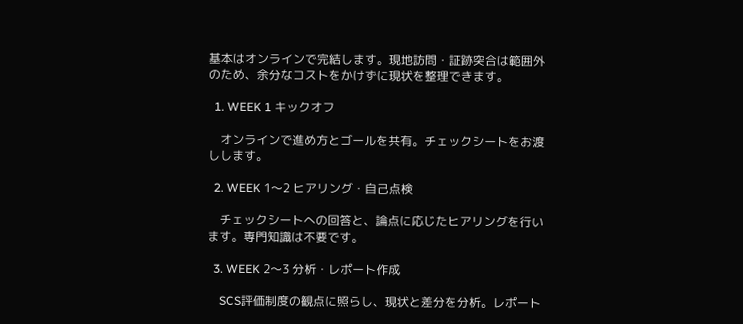基本はオンラインで完結します。現地訪問・証跡突合は範囲外のため、余分なコストをかけずに現状を整理できます。

  1. WEEK 1 キックオフ

    オンラインで進め方とゴールを共有。チェックシートをお渡しします。

  2. WEEK 1〜2 ヒアリング・自己点検

    チェックシートへの回答と、論点に応じたヒアリングを行います。専門知識は不要です。

  3. WEEK 2〜3 分析・レポート作成

    SCS評価制度の観点に照らし、現状と差分を分析。レポート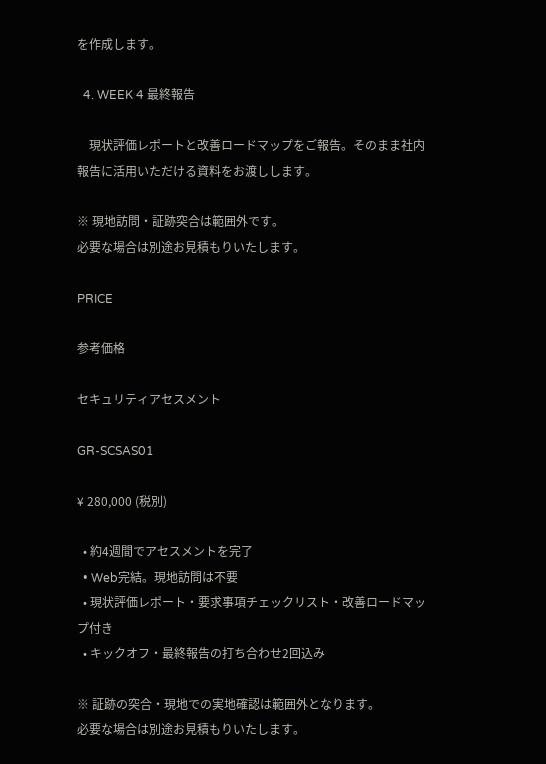を作成します。

  4. WEEK 4 最終報告

    現状評価レポートと改善ロードマップをご報告。そのまま社内報告に活用いただける資料をお渡しします。

※ 現地訪問・証跡突合は範囲外です。
必要な場合は別途お見積もりいたします。

PRICE

参考価格

セキュリティアセスメント

GR-SCSAS01

¥ 280,000 (税別)

  • 約4週間でアセスメントを完了
  • Web完結。現地訪問は不要
  • 現状評価レポート・要求事項チェックリスト・改善ロードマップ付き
  • キックオフ・最終報告の打ち合わせ2回込み

※ 証跡の突合・現地での実地確認は範囲外となります。
必要な場合は別途お見積もりいたします。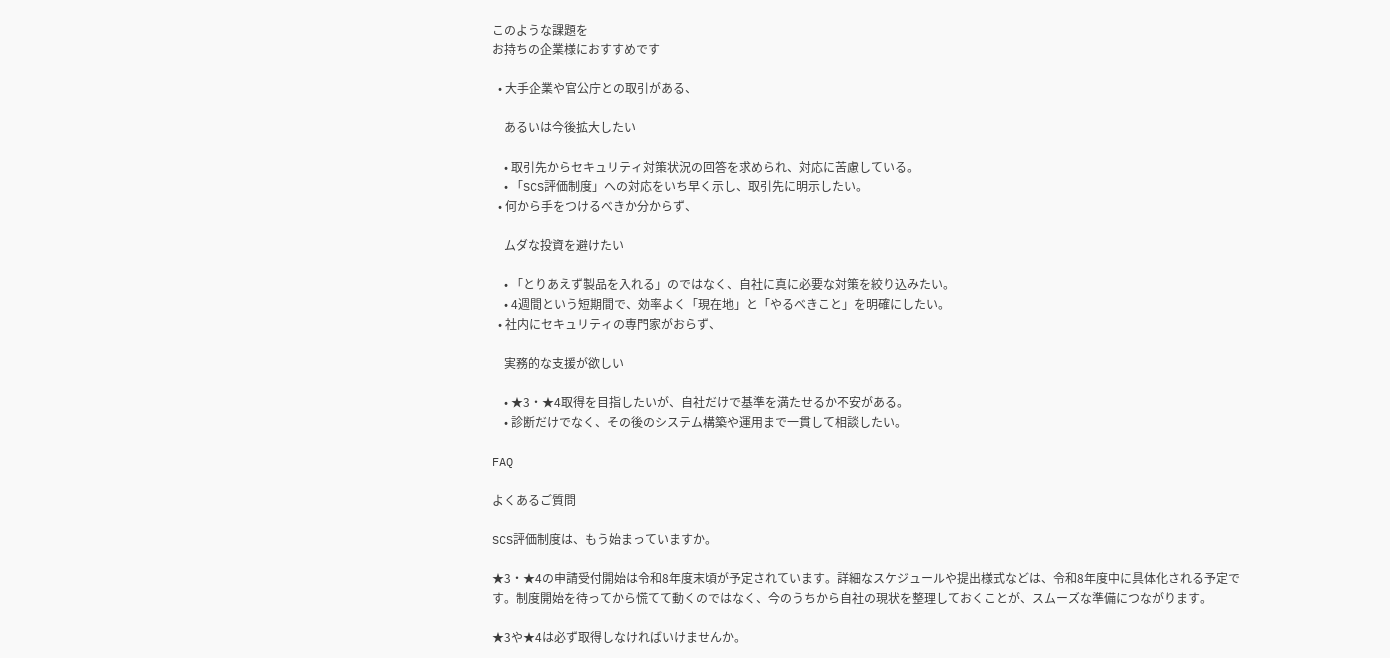このような課題を
お持ちの企業様におすすめです

  • 大手企業や官公庁との取引がある、

    あるいは今後拡大したい

    • 取引先からセキュリティ対策状況の回答を求められ、対応に苦慮している。
    • 「SCS評価制度」への対応をいち早く示し、取引先に明示したい。
  • 何から手をつけるべきか分からず、

    ムダな投資を避けたい

    • 「とりあえず製品を入れる」のではなく、自社に真に必要な対策を絞り込みたい。
    • 4週間という短期間で、効率よく「現在地」と「やるべきこと」を明確にしたい。
  • 社内にセキュリティの専門家がおらず、

    実務的な支援が欲しい

    • ★3・★4取得を目指したいが、自社だけで基準を満たせるか不安がある。
    • 診断だけでなく、その後のシステム構築や運用まで一貫して相談したい。

FAQ

よくあるご質問

SCS評価制度は、もう始まっていますか。

★3・★4の申請受付開始は令和8年度末頃が予定されています。詳細なスケジュールや提出様式などは、令和8年度中に具体化される予定です。制度開始を待ってから慌てて動くのではなく、今のうちから自社の現状を整理しておくことが、スムーズな準備につながります。

★3や★4は必ず取得しなければいけませんか。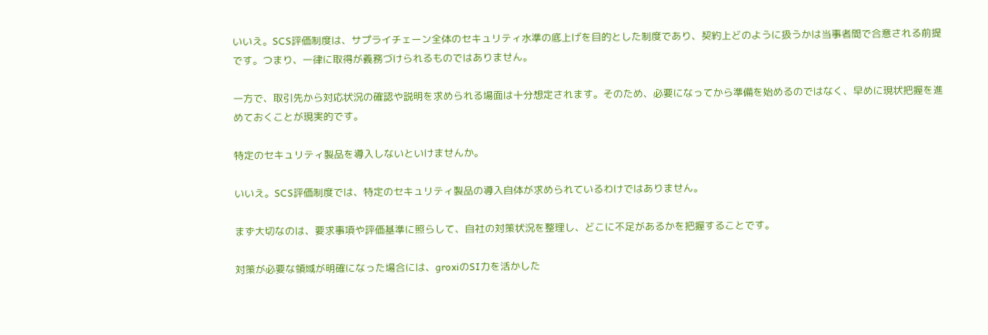いいえ。SCS評価制度は、サプライチェーン全体のセキュリティ水準の底上げを目的とした制度であり、契約上どのように扱うかは当事者間で合意される前提です。つまり、一律に取得が義務づけられるものではありません。

一方で、取引先から対応状況の確認や説明を求められる場面は十分想定されます。そのため、必要になってから準備を始めるのではなく、早めに現状把握を進めておくことが現実的です。

特定のセキュリティ製品を導入しないといけませんか。

いいえ。SCS評価制度では、特定のセキュリティ製品の導入自体が求められているわけではありません。

まず大切なのは、要求事項や評価基準に照らして、自社の対策状況を整理し、どこに不足があるかを把握することです。

対策が必要な領域が明確になった場合には、groxiのSI力を活かした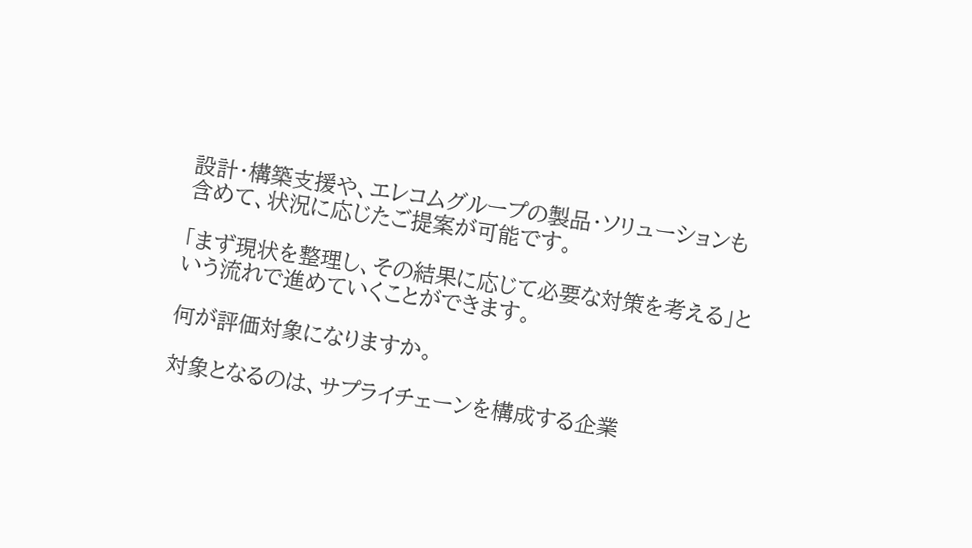設計・構築支援や、エレコムグループの製品・ソリューションも含めて、状況に応じたご提案が可能です。

「まず現状を整理し、その結果に応じて必要な対策を考える」という流れで進めていくことができます。

何が評価対象になりますか。

対象となるのは、サプライチェーンを構成する企業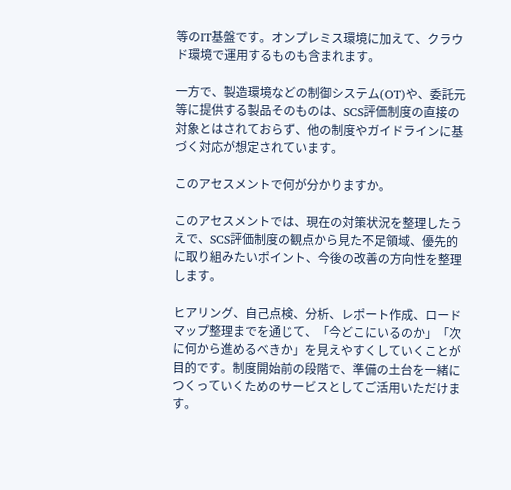等のIT基盤です。オンプレミス環境に加えて、クラウド環境で運用するものも含まれます。

一方で、製造環境などの制御システム(OT)や、委託元等に提供する製品そのものは、SCS評価制度の直接の対象とはされておらず、他の制度やガイドラインに基づく対応が想定されています。

このアセスメントで何が分かりますか。

このアセスメントでは、現在の対策状況を整理したうえで、SCS評価制度の観点から見た不足領域、優先的に取り組みたいポイント、今後の改善の方向性を整理します。

ヒアリング、自己点検、分析、レポート作成、ロードマップ整理までを通じて、「今どこにいるのか」「次に何から進めるべきか」を見えやすくしていくことが目的です。制度開始前の段階で、準備の土台を一緒につくっていくためのサービスとしてご活用いただけます。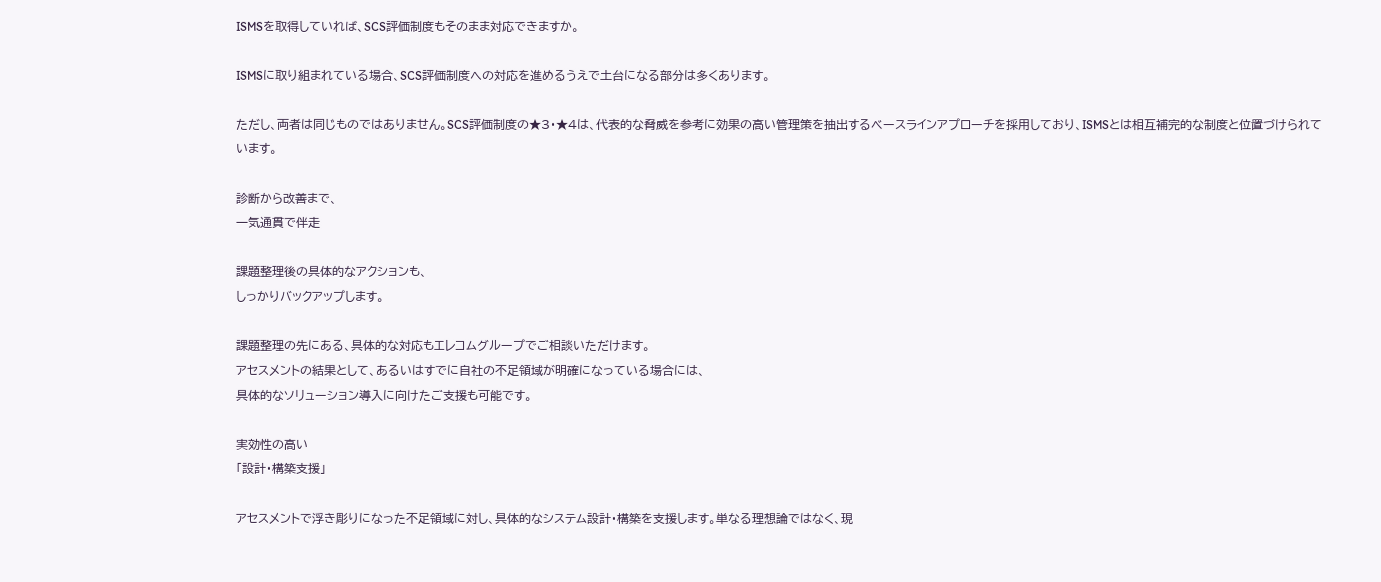ISMSを取得していれば、SCS評価制度もそのまま対応できますか。

ISMSに取り組まれている場合、SCS評価制度への対応を進めるうえで土台になる部分は多くあります。

ただし、両者は同じものではありません。SCS評価制度の★3・★4は、代表的な脅威を参考に効果の高い管理策を抽出するベースラインアプローチを採用しており、ISMSとは相互補完的な制度と位置づけられています。

診断から改善まで、
一気通貫で伴走

課題整理後の具体的なアクションも、
しっかりバックアップします。

課題整理の先にある、具体的な対応もエレコムグループでご相談いただけます。
アセスメントの結果として、あるいはすでに自社の不足領域が明確になっている場合には、
具体的なソリューション導入に向けたご支援も可能です。

実効性の高い
「設計・構築支援」

アセスメントで浮き彫りになった不足領域に対し、具体的なシステム設計・構築を支援します。単なる理想論ではなく、現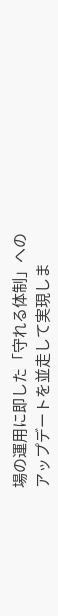場の運用に即した「守れる体制」へのアップデートを並走して実現しま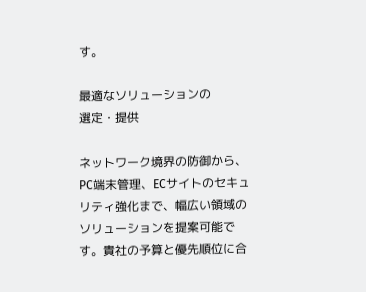す。

最適なソリューションの
選定・提供

ネットワーク境界の防御から、PC端末管理、ECサイトのセキュリティ強化まで、幅広い領域のソリューションを提案可能です。貴社の予算と優先順位に合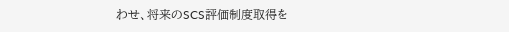わせ、将来のSCS評価制度取得を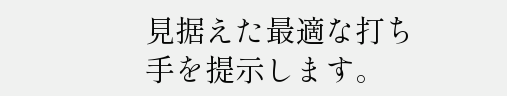見据えた最適な打ち手を提示します。